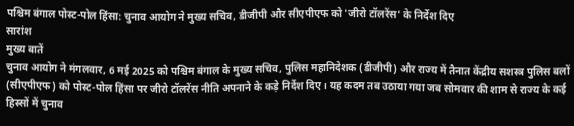पश्चिम बंगाल पोस्ट-पोल हिंसा: चुनाव आयोग ने मुख्य सचिव, डीजीपी और सीएपीएफ को 'जीरो टॉलरेंस' के निर्देश दिए
सारांश
मुख्य बातें
चुनाव आयोग ने मंगलवार, 6 मई 2025 को पश्चिम बंगाल के मुख्य सचिव, पुलिस महानिदेशक (डीजीपी) और राज्य में तैनात केंद्रीय सशस्त्र पुलिस बलों (सीएपीएफ) को पोस्ट-पोल हिंसा पर जीरो टॉलरेंस नीति अपनाने के कड़े निर्देश दिए। यह कदम तब उठाया गया जब सोमवार की शाम से राज्य के कई हिस्सों में चुनाव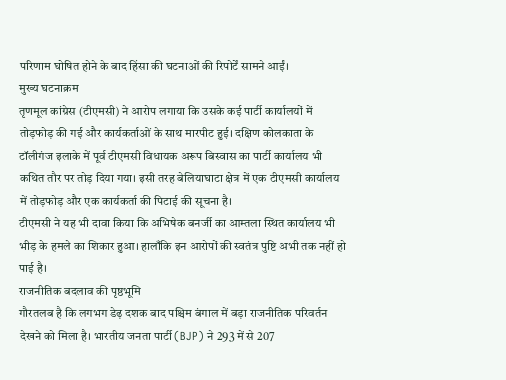परिणाम घोषित होने के बाद हिंसा की घटनाओं की रिपोर्टें सामने आईं।
मुख्य घटनाक्रम
तृणमूल कांग्रेस (टीएमसी) ने आरोप लगाया कि उसके कई पार्टी कार्यालयों में तोड़फोड़ की गई और कार्यकर्ताओं के साथ मारपीट हुई। दक्षिण कोलकाता के टॉलीगंज इलाके में पूर्व टीएमसी विधायक अरूप बिस्वास का पार्टी कार्यालय भी कथित तौर पर तोड़ दिया गया। इसी तरह बेलियाघाटा क्षेत्र में एक टीएमसी कार्यालय में तोड़फोड़ और एक कार्यकर्ता की पिटाई की सूचना है।
टीएमसी ने यह भी दावा किया कि अभिषेक बनर्जी का आम्तला स्थित कार्यालय भी भीड़ के हमले का शिकार हुआ। हालाँकि इन आरोपों की स्वतंत्र पुष्टि अभी तक नहीं हो पाई है।
राजनीतिक बदलाव की पृष्ठभूमि
गौरतलब है कि लगभग डेढ़ दशक बाद पश्चिम बंगाल में बड़ा राजनीतिक परिवर्तन देखने को मिला है। भारतीय जनता पार्टी (BJP) ने 293 में से 207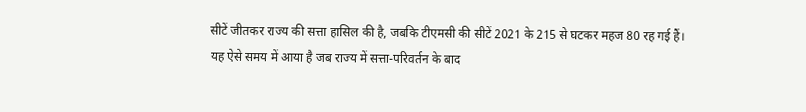सीटें जीतकर राज्य की सत्ता हासिल की है, जबकि टीएमसी की सीटें 2021 के 215 से घटकर महज 80 रह गई हैं। यह ऐसे समय में आया है जब राज्य में सत्ता-परिवर्तन के बाद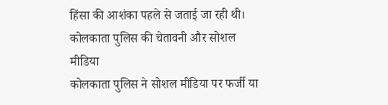हिंसा की आशंका पहले से जताई जा रही थी।
कोलकाता पुलिस की चेतावनी और सोशल मीडिया
कोलकाता पुलिस ने सोशल मीडिया पर फर्जी या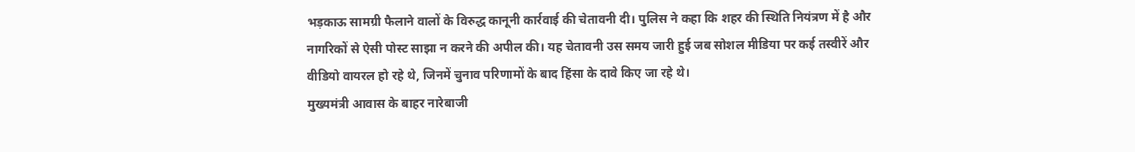भड़काऊ सामग्री फैलाने वालों के विरुद्ध कानूनी कार्रवाई की चेतावनी दी। पुलिस ने कहा कि शहर की स्थिति नियंत्रण में है और नागरिकों से ऐसी पोस्ट साझा न करने की अपील की। यह चेतावनी उस समय जारी हुई जब सोशल मीडिया पर कई तस्वीरें और वीडियो वायरल हो रहे थे, जिनमें चुनाव परिणामों के बाद हिंसा के दावे किए जा रहे थे।
मुख्यमंत्री आवास के बाहर नारेबाजी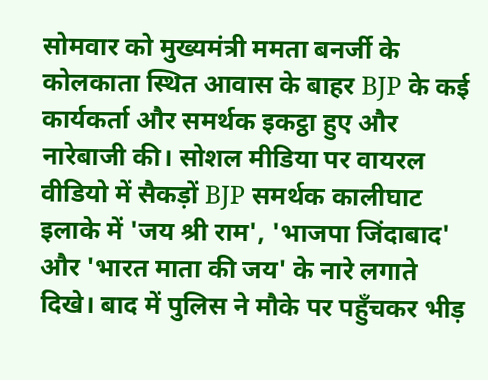सोमवार को मुख्यमंत्री ममता बनर्जी के कोलकाता स्थित आवास के बाहर BJP के कई कार्यकर्ता और समर्थक इकट्ठा हुए और नारेबाजी की। सोशल मीडिया पर वायरल वीडियो में सैकड़ों BJP समर्थक कालीघाट इलाके में 'जय श्री राम', 'भाजपा जिंदाबाद' और 'भारत माता की जय' के नारे लगाते दिखे। बाद में पुलिस ने मौके पर पहुँचकर भीड़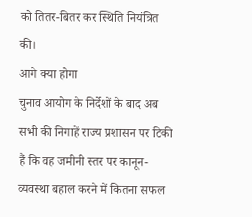को तितर-बितर कर स्थिति नियंत्रित की।
आगे क्या होगा
चुनाव आयोग के निर्देशों के बाद अब सभी की निगाहें राज्य प्रशासन पर टिकी हैं कि वह जमीनी स्तर पर कानून-व्यवस्था बहाल करने में कितना सफल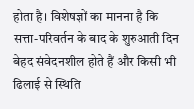होता है। विशेषज्ञों का मानना है कि सत्ता-परिवर्तन के बाद के शुरुआती दिन बेहद संवेदनशील होते हैं और किसी भी ढिलाई से स्थिति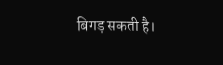बिगड़ सकती है।